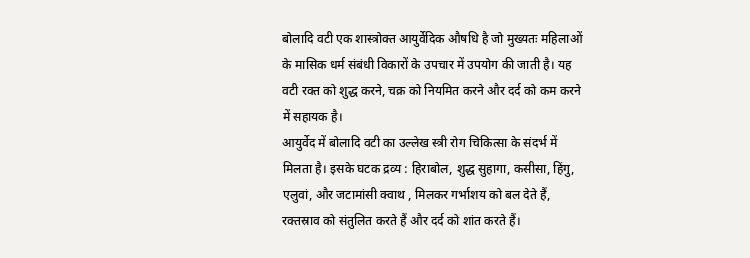बोलादि वटी एक शास्त्रोक्त आयुर्वेदिक औषधि है जो मुख्यतः महिलाओं के मासिक धर्म संबंधी विकारों के उपचार में उपयोग की जाती है। यह वटी रक्त को शुद्ध करने, चक्र को नियमित करने और दर्द को कम करने में सहायक है।
आयुर्वेद में बोलादि वटी का उल्लेख स्त्री रोग चिकित्सा के संदर्भ में मिलता है। इसके घटक द्रव्य : हिराबोल, शुद्ध सुहागा, कसीसा, हिंगु, एलुवां, और जटामांसी क्वाथ , मिलकर गर्भाशय को बल देते हैं, रक्तस्राव को संतुलित करते हैं और दर्द को शांत करते हैं।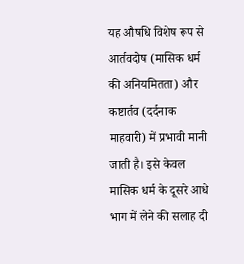यह औषधि विशेष रूप से आर्तवदोष (मासिक धर्म की अनियमितता) और कष्टार्तव (दर्दनाक माहवारी) में प्रभावी मानी जाती है। इसे केवल मासिक धर्म के दूसरे आधे भाग में लेने की सलाह दी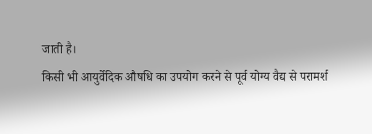जाती है।
किसी भी आयुर्वेदिक औषधि का उपयोग करने से पूर्व योग्य वैद्य से परामर्श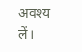अवश्य लें।